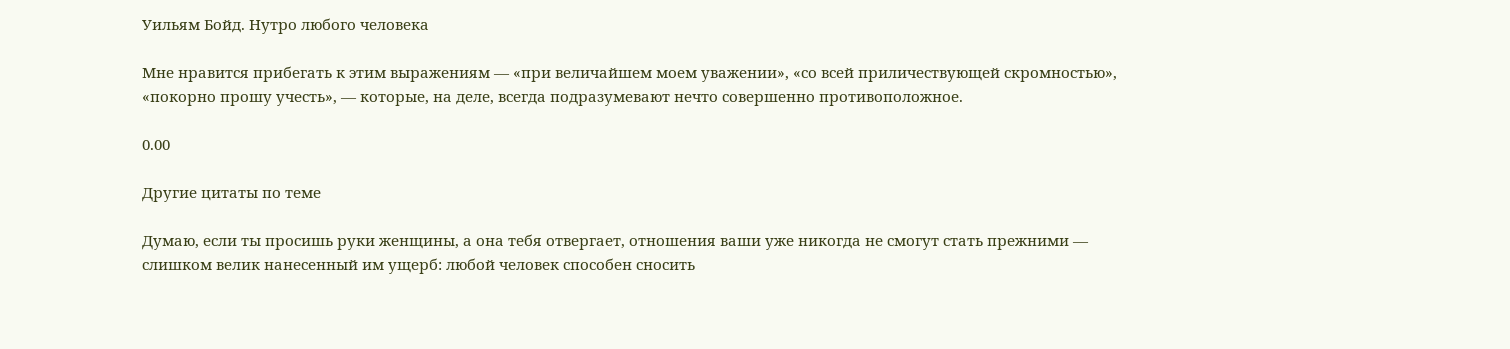Уильям Бойд. Нутро любого человека

Мне нравится прибегать к этим выражениям — «при величайшем моем уважении», «со всей приличествующей скромностью», «покорно прошу учесть», — которые, на деле, всегда подразумевают нечто совершенно противоположное.

0.00

Другие цитаты по теме

Думаю, если ты просишь руки женщины, а она тебя отвергает, отношения ваши уже никогда не смогут стать прежними — слишком велик нанесенный им ущерб: любой человек способен сносить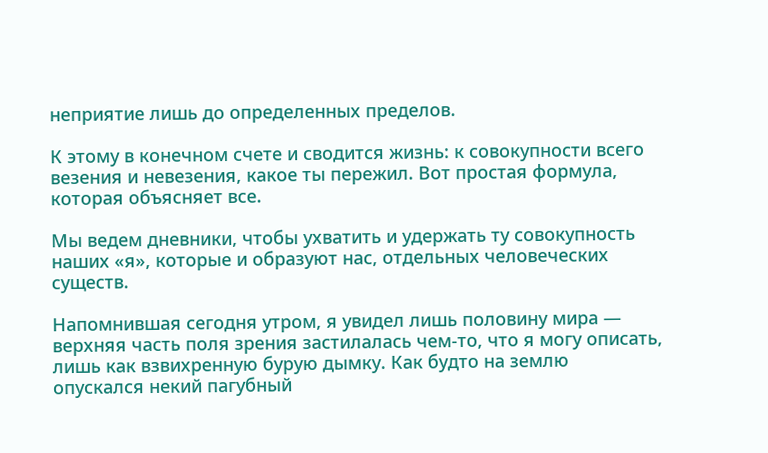неприятие лишь до определенных пределов.

К этому в конечном счете и сводится жизнь: к совокупности всего везения и невезения, какое ты пережил. Вот простая формула, которая объясняет все.

Мы ведем дневники, чтобы ухватить и удержать ту совокупность наших «я», которые и образуют нас, отдельных человеческих существ.

Напомнившая сегодня утром, я увидел лишь половину мира — верхняя часть поля зрения застилалась чем-то, что я могу описать, лишь как взвихренную бурую дымку. Как будто на землю опускался некий пагубный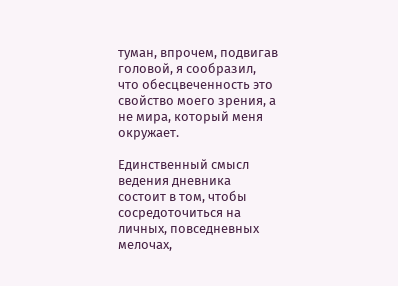туман, впрочем, подвигав головой, я сообразил, что обесцвеченность это свойство моего зрения, а не мира, который меня окружает.

Единственный смысл ведения дневника состоит в том, чтобы сосредоточиться на личных, повседневных мелочах,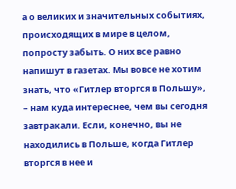а о великих и значительных событиях, происходящих в мире в целом, попросту забыть. О них все равно напишут в газетах. Мы вовсе не хотим знать, что «Гитлер вторгся в Польшу», – нам куда интереснее, чем вы сегодня завтракали. Если, конечно, вы не находились в Польше, когда Гитлер вторгся в нее и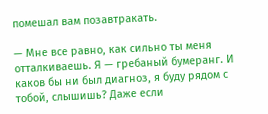помешал вам позавтракать.

— Мне все равно, как сильно ты меня отталкиваешь. Я — гребаный бумеранг. И каков бы ни был диагноз, я буду рядом с тобой, слышишь? Даже если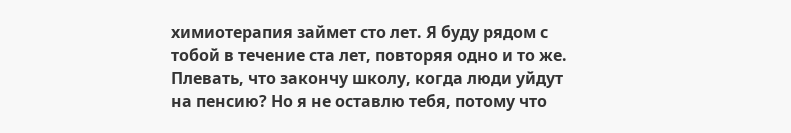химиотерапия займет сто лет. Я буду рядом с тобой в течение ста лет, повторяя одно и то же. Плевать, что закончу школу, когда люди уйдут на пенсию? Но я не оставлю тебя, потому что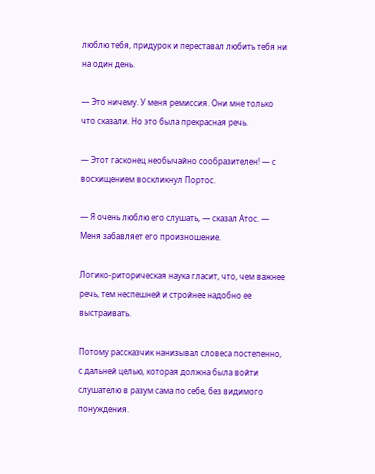люблю тебя, придурок и переставал любить тебя ни на один день.

— Это ничему. У меня ремиссия. Они мне только что сказали. Но это была прекрасная речь.

— Этот гасконец необычайно сообразителен! — с восхищением воскликнул Портос.

— Я очень люблю его слушать, — сказал Атос. — Меня забавляет его произношение.

Логико-риторическая наука гласит, что, чем важнее речь, тем неспешней и стройнее надобно ее выстраивать.

Потому рассказчик нанизывал словеса постепенно, с дальней целью, которая должна была войти слушателю в разум сама по себе, без видимого понуждения.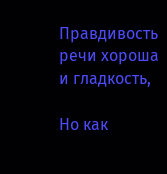Правдивость речи хороша и гладкость,

Но как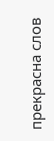прекрасна слов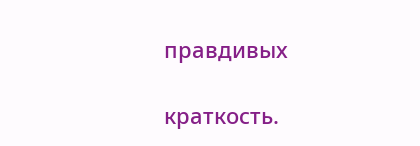правдивых

краткость.